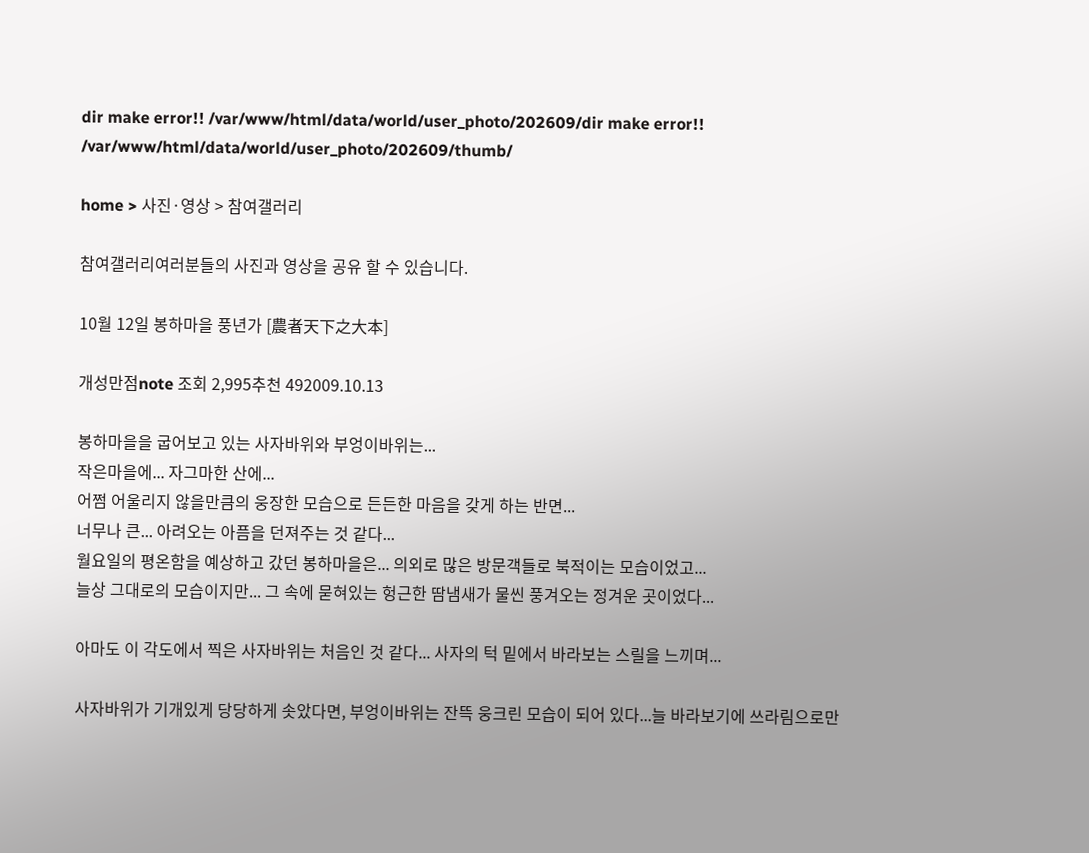dir make error!! /var/www/html/data/world/user_photo/202609/dir make error!! /var/www/html/data/world/user_photo/202609/thumb/

home > 사진·영상 > 참여갤러리

참여갤러리여러분들의 사진과 영상을 공유 할 수 있습니다.

10월 12일 봉하마을 풍년가 [農者天下之大本]

개성만점note 조회 2,995추천 492009.10.13

봉하마을을 굽어보고 있는 사자바위와 부엉이바위는...
작은마을에... 자그마한 산에...
어쩜 어울리지 않을만큼의 웅장한 모습으로 든든한 마음을 갖게 하는 반면...
너무나 큰... 아려오는 아픔을 던져주는 것 같다...
월요일의 평온함을 예상하고 갔던 봉하마을은... 의외로 많은 방문객들로 북적이는 모습이었고...
늘상 그대로의 모습이지만... 그 속에 묻혀있는 헝근한 땀냄새가 물씬 풍겨오는 정겨운 곳이었다...

아마도 이 각도에서 찍은 사자바위는 처음인 것 같다... 사자의 턱 밑에서 바라보는 스릴을 느끼며...

사자바위가 기개있게 당당하게 솟았다면, 부엉이바위는 잔뜩 웅크린 모습이 되어 있다...늘 바라보기에 쓰라림으로만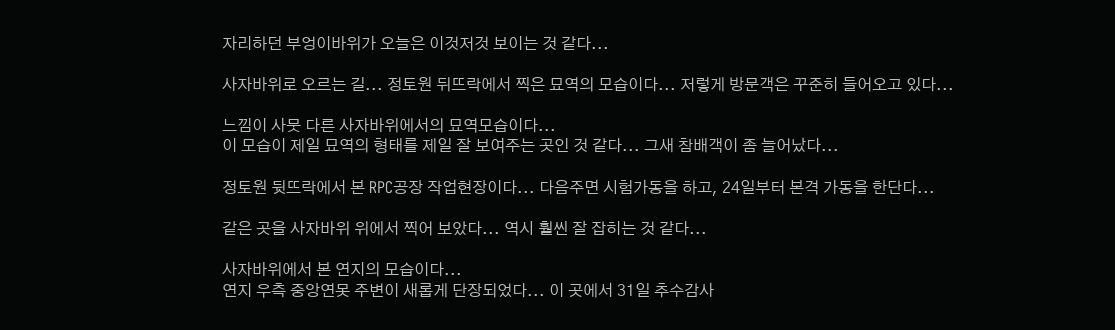자리하던 부엉이바위가 오늘은 이것저것 보이는 것 같다...

사자바위로 오르는 길... 정토원 뒤뜨락에서 찍은 묘역의 모습이다... 저렇게 방문객은 꾸준히 들어오고 있다...

느낌이 사뭇 다른 사자바위에서의 묘역모습이다...
이 모습이 제일 묘역의 형태를 제일 잘 보여주는 곳인 것 같다... 그새 참배객이 좀 늘어났다...

정토원 뒷뜨락에서 본 RPC공장 작업현장이다... 다음주면 시험가동을 하고, 24일부터 본격 가동을 한단다...

같은 곳을 사자바위 위에서 찍어 보았다... 역시 훨씬 잘 잡히는 것 같다...

사자바위에서 본 연지의 모습이다...
연지 우측 중앙연못 주변이 새롭게 단장되었다... 이 곳에서 31일 추수감사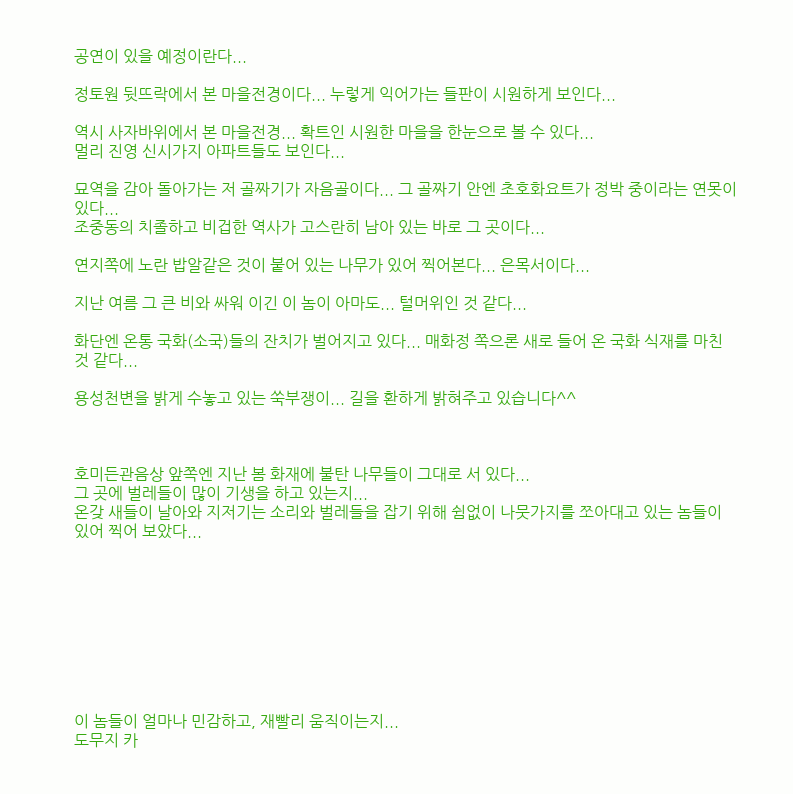공연이 있을 예정이란다...

정토원 뒷뜨락에서 본 마을전경이다... 누렇게 익어가는 들판이 시원하게 보인다...

역시 사자바위에서 본 마을전경... 확트인 시원한 마을을 한눈으로 볼 수 있다...
멀리 진영 신시가지 아파트들도 보인다...

묘역을 감아 돌아가는 저 골짜기가 자음골이다... 그 골짜기 안엔 초호화요트가 정박 중이라는 연못이 있다...
조중동의 치졸하고 비겁한 역사가 고스란히 남아 있는 바로 그 곳이다...

연지쪽에 노란 밥알같은 것이 붙어 있는 나무가 있어 찍어본다... 은목서이다...

지난 여름 그 큰 비와 싸워 이긴 이 놈이 아마도... 털머위인 것 같다...

화단엔 온통 국화(소국)들의 잔치가 벌어지고 있다... 매화정 쪽으론 새로 들어 온 국화 식재를 마친 것 같다...

용성천변을 밝게 수놓고 있는 쑥부쟁이... 길을 환하게 밝혀주고 있습니다^^



호미든관음상 앞쪽엔 지난 봄 화재에 불탄 나무들이 그대로 서 있다...
그 곳에 벌레들이 많이 기생을 하고 있는지...
온갖 새들이 날아와 지저기는 소리와 벌레들을 잡기 위해 쉼없이 나뭇가지를 쪼아대고 있는 놈들이 있어 찍어 보았다...









이 놈들이 얼마나 민감하고, 재빨리 움직이는지...
도무지 카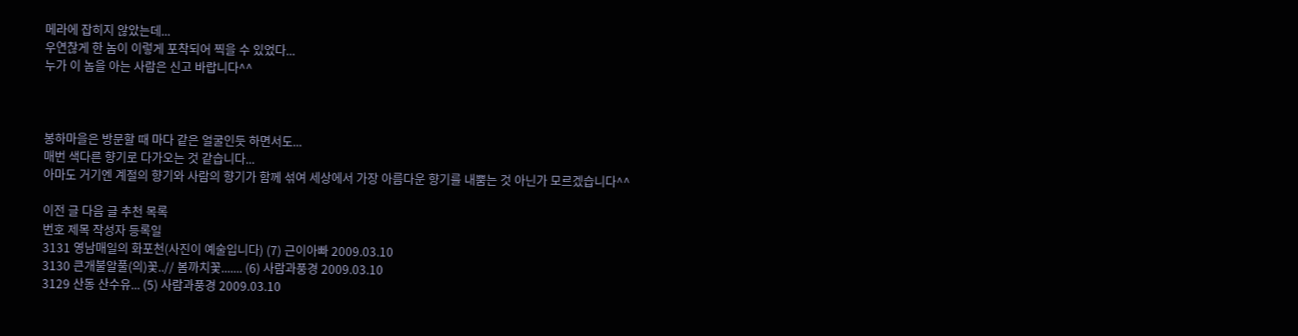메라에 잡히지 않았는데...
우연찮게 한 놈이 이렇게 포착되어 찍을 수 있었다...
누가 이 놈을 아는 사람은 신고 바랍니다^^



봉하마을은 방문할 때 마다 같은 얼굴인듯 하면서도...
매번 색다른 향기로 다가오는 것 같습니다...
아마도 거기엔 계절의 향기와 사람의 향기가 함께 섞여 세상에서 가장 아름다운 향기를 내뿜는 것 아닌가 모르겠습니다^^

이전 글 다음 글 추천 목록
번호 제목 작성자 등록일
3131 영남매일의 화포천(사진이 예술입니다) (7) 근이아빠 2009.03.10
3130 큰개불알풀(의)꽃..// 봄까치꽃....... (6) 사람과풍경 2009.03.10
3129 산동 산수유... (5) 사람과풍경 2009.03.10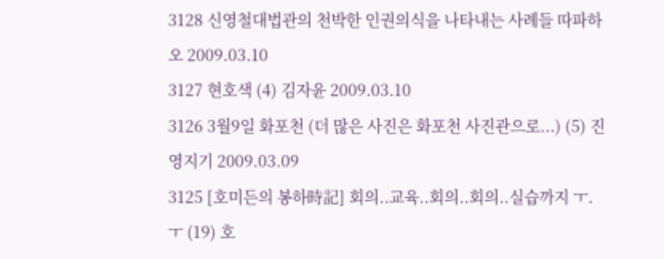3128 신영철대법관의 천박한 인권의식을 나타내는 사례들 따파하오 2009.03.10
3127 현호색 (4) 김자윤 2009.03.10
3126 3월9일 화포천 (더 많은 사진은 화포천 사진관으로...) (5) 진영지기 2009.03.09
3125 [호미든의 봉하時記] 회의..교육..회의..회의..실습까지 ㅜ.ㅜ (19) 호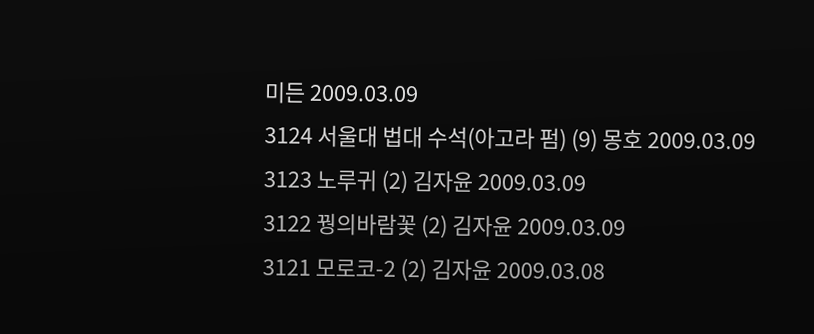미든 2009.03.09
3124 서울대 법대 수석(아고라 펌) (9) 몽호 2009.03.09
3123 노루귀 (2) 김자윤 2009.03.09
3122 꿩의바람꽃 (2) 김자윤 2009.03.09
3121 모로코-2 (2) 김자윤 2009.03.08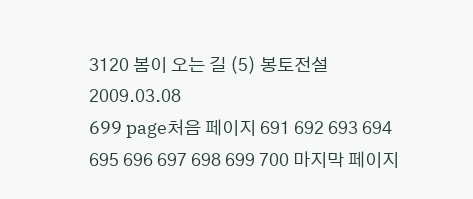3120 봄이 오는 길 (5) 봉토전설 2009.03.08
699 page처음 페이지 691 692 693 694 695 696 697 698 699 700 마지막 페이지